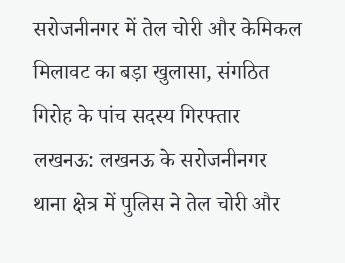सरोजनीनगर में तेल चोरी और केमिकल मिलावट का बड़ा खुलासा, संगठित गिरोह के पांच सदस्य गिरफ्तार
लखनऊ: लखनऊ के सरोजनीनगर थाना क्षेत्र में पुलिस ने तेल चोरी और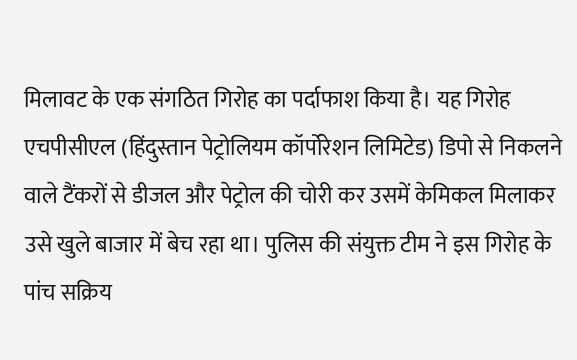मिलावट के एक संगठित गिरोह का पर्दाफाश किया है। यह गिरोह एचपीसीएल (हिंदुस्तान पेट्रोलियम कॉर्पोरेशन लिमिटेड) डिपो से निकलने वाले टैंकरों से डीजल और पेट्रोल की चोरी कर उसमें केमिकल मिलाकर उसे खुले बाजार में बेच रहा था। पुलिस की संयुक्त टीम ने इस गिरोह के पांच सक्रिय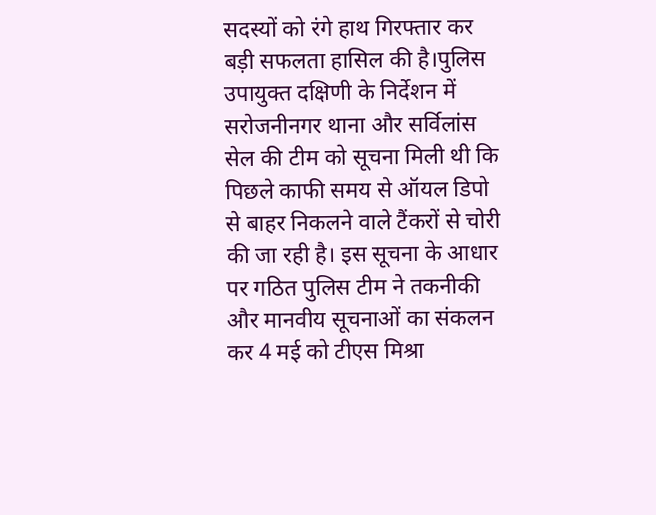सदस्यों को रंगे हाथ गिरफ्तार कर बड़ी सफलता हासिल की है।पुलिस उपायुक्त दक्षिणी के निर्देशन में सरोजनीनगर थाना और सर्विलांस सेल की टीम को सूचना मिली थी कि पिछले काफी समय से ऑयल डिपो से बाहर निकलने वाले टैंकरों से चोरी की जा रही है। इस सूचना के आधार पर गठित पुलिस टीम ने तकनीकी और मानवीय सूचनाओं का संकलन कर 4 मई को टीएस मिश्रा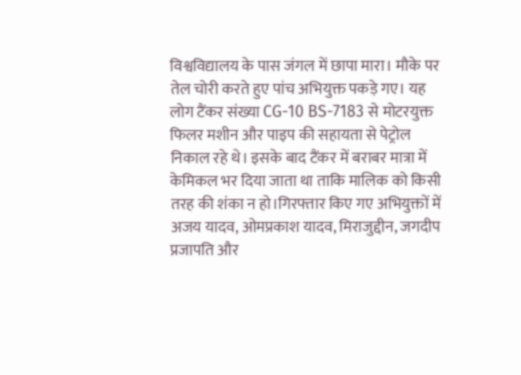विश्वविद्यालय के पास जंगल में छापा मारा। मौके पर तेल चोरी करते हुए पांच अभियुक्त पकड़े गए। यह लोग टैंकर संख्या CG-10 BS-7183 से मोटरयुक्त फिलर मशीन और पाइप की सहायता से पेट्रोल निकाल रहे थे। इसके बाद टैंकर में बराबर मात्रा में केमिकल भर दिया जाता था ताकि मालिक को किसी तरह की शंका न हो।गिरफ्तार किए गए अभियुक्तों में अजय यादव, ओमप्रकाश यादव, मिराजुद्दीन, जगदीप प्रजापति और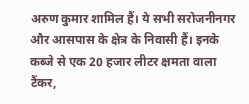अरुण कुमार शामिल हैं। ये सभी सरोजनीनगर और आसपास के क्षेत्र के निवासी हैं। इनके कब्जे से एक 20 हजार लीटर क्षमता वाला टैंकर,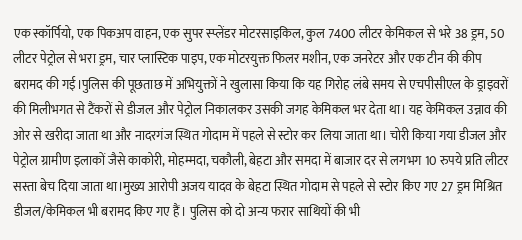एक स्कॉर्पियो, एक पिकअप वाहन, एक सुपर स्प्लेंडर मोटरसाइकिल, कुल 7400 लीटर केमिकल से भरे 38 ड्रम, 50 लीटर पेट्रोल से भरा ड्रम, चार प्लास्टिक पाइप, एक मोटरयुक्त फिलर मशीन, एक जनरेटर और एक टीन की कीप बरामद की गई।पुलिस की पूछताछ में अभियुक्तों ने खुलासा किया कि यह गिरोह लंबे समय से एचपीसीएल के ड्राइवरों की मिलीभगत से टैंकरों से डीजल और पेट्रोल निकालकर उसकी जगह केमिकल भर देता था। यह केमिकल उन्नाव की ओर से खरीदा जाता था और नादरगंज स्थित गोदाम में पहले से स्टोर कर लिया जाता था। चोरी किया गया डीजल और पेट्रोल ग्रामीण इलाकों जैसे काकोरी, मोहम्मदा, चकौली, बेहटा और समदा में बाजार दर से लगभग 10 रुपये प्रति लीटर सस्ता बेच दिया जाता था।मुख्य आरोपी अजय यादव के बेहटा स्थित गोदाम से पहले से स्टोर किए गए 27 ड्रम मिश्रित डीजल/केमिकल भी बरामद किए गए हैं। पुलिस को दो अन्य फरार साथियों की भी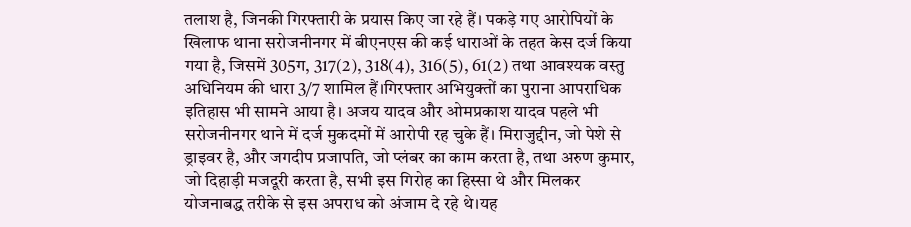तलाश है, जिनकी गिरफ्तारी के प्रयास किए जा रहे हैं। पकड़े गए आरोपियों के खिलाफ थाना सरोजनीनगर में बीएनएस की कई धाराओं के तहत केस दर्ज किया गया है, जिसमें 305ग, 317(2), 318(4), 316(5), 61(2) तथा आवश्यक वस्तु अधिनियम की धारा 3/7 शामिल हैं।गिरफ्तार अभियुक्तों का पुराना आपराधिक इतिहास भी सामने आया है। अजय यादव और ओमप्रकाश यादव पहले भी सरोजनीनगर थाने में दर्ज मुकदमों में आरोपी रह चुके हैं। मिराजुद्दीन, जो पेशे से ड्राइवर है, और जगदीप प्रजापति, जो प्लंबर का काम करता है, तथा अरुण कुमार, जो दिहाड़ी मजदूरी करता है, सभी इस गिरोह का हिस्सा थे और मिलकर योजनाबद्ध तरीके से इस अपराध को अंजाम दे रहे थे।यह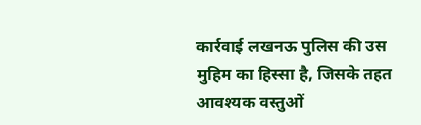कार्रवाई लखनऊ पुलिस की उस मुहिम का हिस्सा है, जिसके तहत आवश्यक वस्तुओं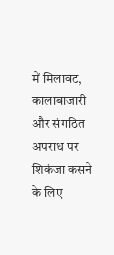में मिलावट, कालाबाजारी और संगठित अपराध पर शिकंजा कसने के लिए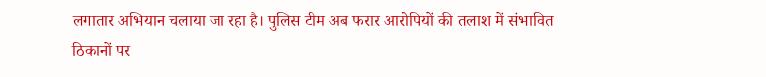लगातार अभियान चलाया जा रहा है। पुलिस टीम अब फरार आरोपियों की तलाश में संभावित ठिकानों पर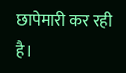छापेमारी कर रही है।